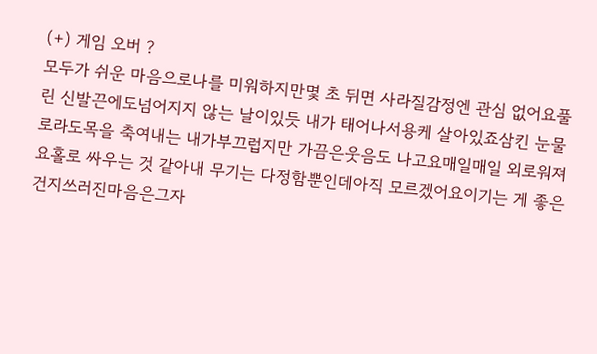(+) 게임 오버 ?
모두가 쉬운 마음으로나를 미워하지만몇 초 뒤면 사라질감정엔 관심 없어요풀린 신발끈에도넘어지지 않는 날이있듯 내가 태어나서용케 살아있죠삼킨 눈물로라도목을 축여내는 내가부끄럽지만 가끔은웃음도 나고요매일매일 외로워져요홀로 싸우는 것 같아내 무기는 다정함뿐인데아직 모르겠어요이기는 게 좋은 건지쓰러진마음은그자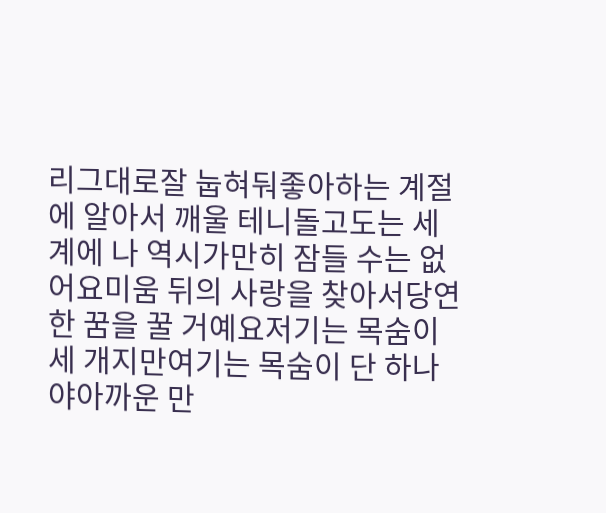리그대로잘 눕혀둬좋아하는 계절에 알아서 깨울 테니돌고도는 세계에 나 역시가만히 잠들 수는 없어요미움 뒤의 사랑을 찾아서당연한 꿈을 꿀 거예요저기는 목숨이 세 개지만여기는 목숨이 단 하나야아까운 만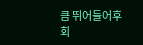큼 뛰어들어후회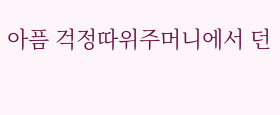아픔 걱정따위주머니에서 던